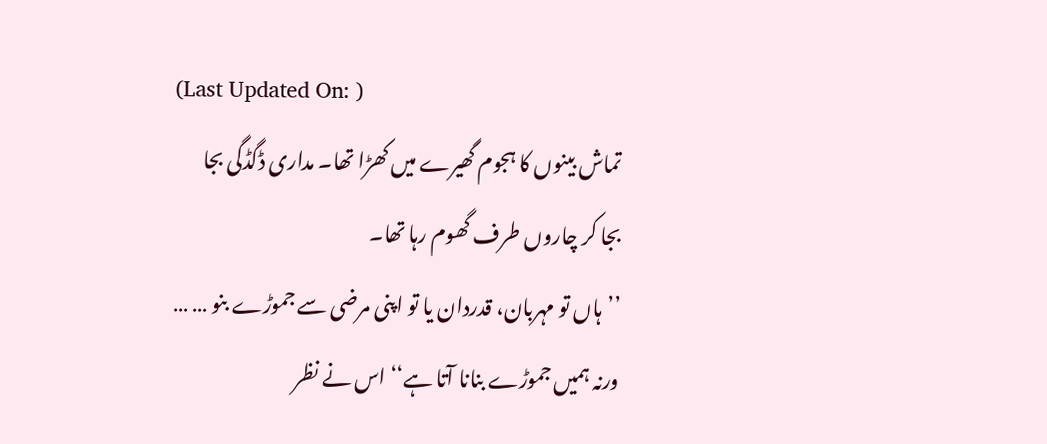(Last Updated On: )
تماش بینوں کا ہجوم گھیرے میں کھڑا تھا۔ مداری ڈگڈگی بجا بجا کر چاروں طرف گھوم رہا تھا۔
’’ہاں تو مہربان، قدردان یا تو اپنی مرضی سے جموڑے بنو … … ورنہ ہمیں جموڑے بنانا آتا ہے‘‘ اس نے نظر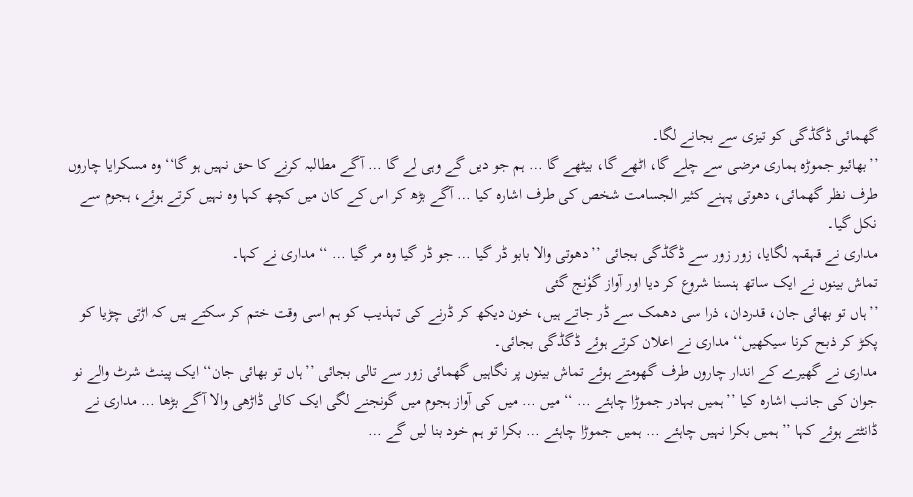گھمائی ڈگڈگی کو تیزی سے بجانے لگا۔
’’بھائیو جموڑہ ہماری مرضی سے چلے گا، اٹھے گا، بیٹھے گا … ہم جو دیں گے وہی لے گا … آگے مطالبہ کرنے کا حق نہیں ہو گا‘‘ وہ مسکرایا چاروں طرف نظر گھمائی، دھوتی پہنے کثیر الجسامت شخص کی طرف اشارہ کیا … آگے بڑھ کر اس کے کان میں کچھ کہا وہ نہیں کرتے ہوئے، ہجوم سے نکل گیا۔
مداری نے قہقہہ لگایا، زور زور سے ڈگڈگی بجائی ’’دھوتی والا بابو ڈر گیا … جو ڈر گیا وہ مر گیا … ‘‘ مداری نے کہا۔
تماش بینوں نے ایک ساتھ ہنسنا شروع کر دیا اور آواز گوٗنج گئی
’’ہاں تو بھائی جان، قدردان، ذرا سی دھمک سے ڈر جاتے ہیں، خون دیکھ کر ڈرنے کی تہذیب کو ہم اسی وقت ختم کر سکتے ہیں کہ اڑتی چڑیا کو پکڑ کر ذبح کرنا سیکھیں‘‘ مداری نے اعلان کرتے ہوئے ڈگڈگی بجائی۔
مداری نے گھیرے کے اندار چاروں طرف گھومتے ہوئے تماش بینوں پر نگاہیں گھمائی زور سے تالی بجائی ’’ہاں تو بھائی جان‘‘ ایک پینٹ شرٹ والے نو جوان کی جانب اشارہ کیا ’’ہمیں بہادر جموڑا چاہئے … ‘‘ میں … میں کی آواز ہجوم میں گونجنے لگی ایک کالی ڈاڑھی والا آگے بڑھا … مداری نے ڈانٹتے ہوئے کہا ’’ہمیں بکرا نہیں چاہئے … ہمیں جموڑا چاہئے … بکرا تو ہم خود بنا لیں گے …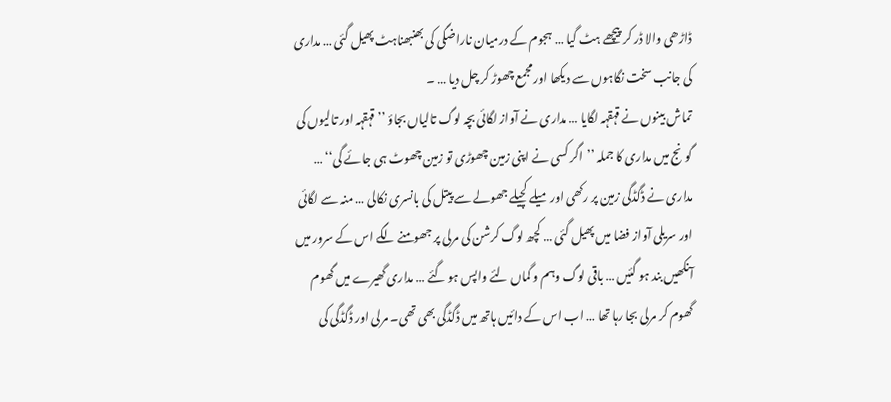ڈاڑھی والا ڈر کر پیچھے ہٹ گیا … ہجوم کے درمیان ناراضگی کی بھنبھناہٹ پھیل گئی … مداری کی جانب سخت نگاہوں سے دیکھا اور مجمع چھوڑ کر چل دیا … ۔
تماش بینوں نے قہقہہ لگایا … مداری نے آواز لگائی بچہ لوگ تالیاں بجاؤ ’’قہقہہ اور تالیوں کی گونج میں مداری کا جملہ ’’اگر کسی نے اپنی زمین چھوڑی تو زمین چھوٹ ہی جائے گی‘‘ … مداری نے ڈگڈگی زمین پر رکھی اور میلے کچیلے جھولے سے پیتل کی بانسری نکالی … منہ سے لگائی اور سریلی آواز فضا میں پھیل گئی … کچھ لوگ کرشن کی مرلی پر جھومنے لگے اس کے سرور میں آنکھیں بند ہو گئیں … باقی لوگ وہم و گماں لئے واپس ہو گئے … مداری گھیرے میں گھوم گھوم کر مرلی بجا رہا تھا … اب اس کے دائیں ہاتھ میں ڈگڈگی بھی تھی۔ مرلی اور ڈگڈگی کی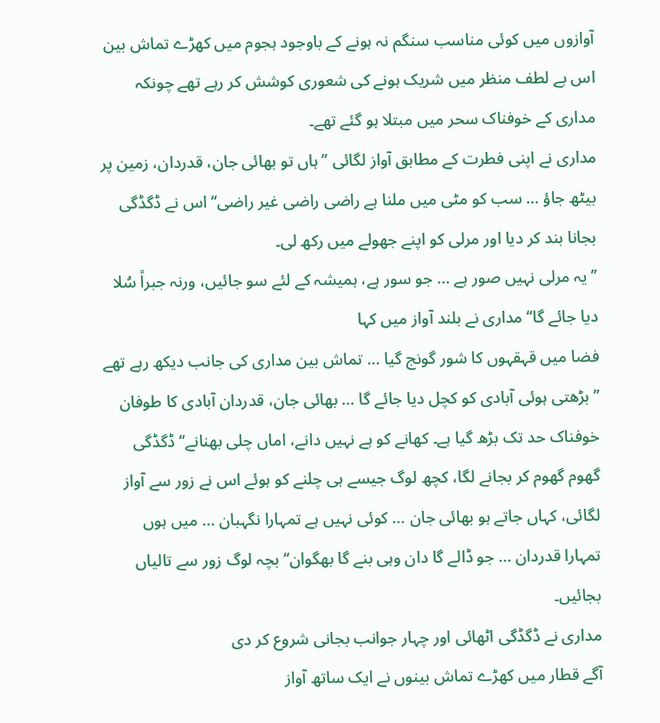آوازوں میں کوئی مناسب سنگم نہ ہونے کے باوجود ہجوم میں کھڑے تماش بین اس بے لطف منظر میں شریک ہونے کی شعوری کوشش کر رہے تھے چونکہ مداری کے خوفناک سحر میں مبتلا ہو گئے تھے۔
مداری نے اپنی فطرت کے مطابق آواز لگائی ’’ہاں تو بھائی جان، قدردان، زمین پر بیٹھ جاؤ … سب کو مٹی میں ملنا ہے راضی راضی غیر راضی‘‘ اس نے ڈگڈگی بجانا بند کر دیا اور مرلی کو اپنے جھولے میں رکھ لی۔
’’یہ مرلی نہیں صور ہے … جو سور ہے، ہمیشہ کے لئے سو جائیں، ورنہ جبراً سُلا دیا جائے گا‘‘ مداری نے بلند آواز میں کہا
فضا میں قہقہوں کا شور گونج گیا … تماش بین مداری کی جانب دیکھ رہے تھے ’’بڑھتی ہوئی آبادی کو کچل دیا جائے گا … بھائی جان، قدردان آبادی کا طوفان خوفناک حد تک بڑھ گیا ہے۔ کھانے کو ہے نہیں دانے، اماں چلی بھنانے‘‘ ڈگڈگی گھوم گھوم کر بجانے لگا، کچھ لوگ جیسے ہی چلنے کو ہوئے اس نے زور سے آواز لگائی، کہاں جاتے ہو بھائی جان … کوئی نہیں ہے تمہارا نگہبان … میں ہوں تمہارا قدردان … جو ڈالے گا دان وہی بنے گا بھگوان‘‘ بچہ لوگ زور سے تالیاں بجائیں۔
مداری نے ڈگڈگی اٹھائی اور چہار جوانب بجانی شروع کر دی
آگے قطار میں کھڑے تماش بینوں نے ایک ساتھ آواز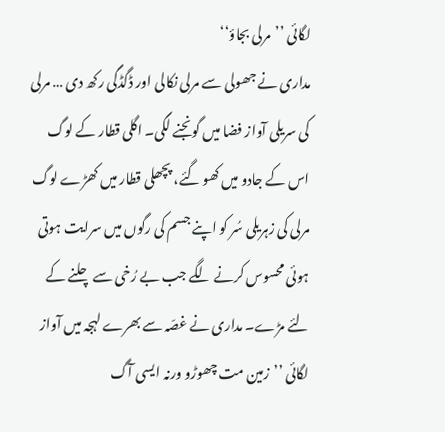لگائی ’’مرلی بجاؤ‘‘
مداری نے جھولی سے مرلی نکالی اور ڈگڈگی رکھ دی … مرلی کی سریلی آواز فضا میں گونجنے لگی۔ اگلی قطار کے لوگ اس کے جادو میں کھو گئے، پچھلی قطار میں کھڑے لوگ مرلی کی زہریلی سُر کو اپنے جسم کی رگوں میں سرایت ہوتی ہوئی محسوس کرنے لگے جب بے رُخی سے چلنے کے لئے مڑے۔ مداری نے غصّہ سے بھرے لہجہ میں آواز لگائی ’’زمین مت چھوڑو ورنہ ایسی آگ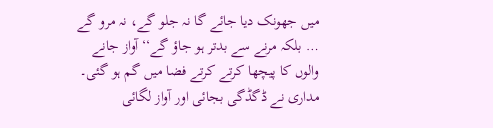میں جھونک دیا جائے گا نہ جلو گے، نہ مرو گے … بلکہ مرنے سے بدتر ہو جاؤ گے‘‘ آواز جانے والوں کا پیچھا کرتے کرتے فضا میں گم ہو گئی۔
مداری نے ڈگڈگی بجائی اور آواز لگائی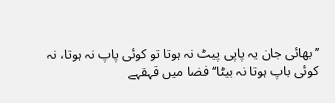’’بھائی جان یہ پاپی پیٹ نہ ہوتا تو کوئی پاپ نہ ہوتا، نہ کوئی باپ ہوتا نہ بیٹا‘‘ فضا میں قہقہے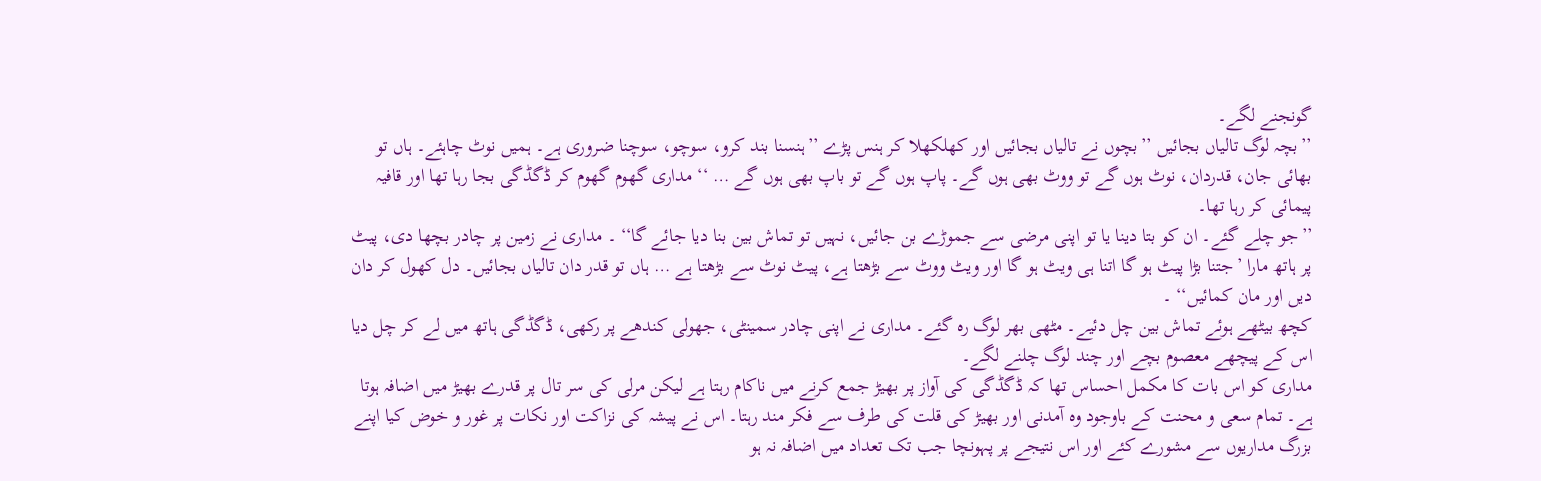گونجنے لگے۔
’’بچہ لوگ تالیاں بجائیں ’’بچوں نے تالیاں بجائیں اور کھلکھلا کر ہنس پڑے ’’ہنسنا بند کرو، سوچو، سوچنا ضروری ہے۔ ہمیں نوٹ چاہئے۔ ہاں تو بھائی جان، قدردان، نوٹ ہوں گے تو ووٹ بھی ہوں گے۔ پاپ ہوں گے تو باپ بھی ہوں گے … ‘‘ مداری گھوم گھوم کر ڈگڈگی بجا رہا تھا اور قافیہ پیمائی کر رہا تھا۔
’’جو چلے گئے۔ ان کو بتا دینا یا تو اپنی مرضی سے جموڑے بن جائیں، نہیں تو تماش بین بنا دیا جائے گا‘‘ ۔ مداری نے زمین پر چادر بچھا دی، پیٹ پر ہاتھ مارا ’جتنا بڑا پیٹ ہو گا اتنا ہی ویٹ ہو گا اور ویٹ ووٹ سے بڑھتا ہے، پیٹ نوٹ سے بڑھتا ہے … ہاں تو قدر دان تالیاں بجائیں۔ دل کھول کر دان دیں اور مان کمائیں‘‘ ۔
کچھ بیٹھے ہوئے تماش بین چل دئیے۔ مٹھی بھر لوگ رہ گئے۔ مداری نے اپنی چادر سمینٹی، جھولی کندھے پر رکھی، ڈگڈگی ہاتھ میں لے کر چل دیا اس کے پیچھے معصوم بچے اور چند لوگ چلنے لگے۔
مداری کو اس بات کا مکمل احساس تھا کہ ڈگڈگی کی آواز پر بھیڑ جمع کرنے میں ناکام رہتا ہے لیکن مرلی کی سر تال پر قدرے بھیڑ میں اضافہ ہوتا ہے۔ تمام سعی و محنت کے باوجود وہ آمدنی اور بھیڑ کی قلت کی طرف سے فکر مند رہتا۔ اس نے پیشہ کی نزاکت اور نکات پر غور و خوض کیا اپنے بزرگ مداریوں سے مشورے کئے اور اس نتیجے پر پہونچا جب تک تعداد میں اضافہ نہ ہو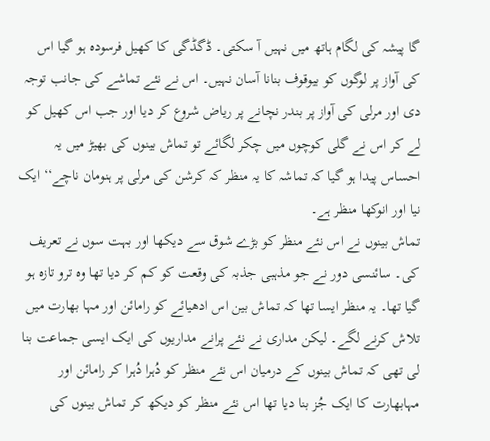گا پیشہ کی لگام ہاتھ میں نہیں آ سکتی۔ ڈگڈگی کا کھیل فرسودہ ہو گیا اس کی آواز پر لوگوں کو بیوقوف بنانا آسان نہیں۔ اس نے نئے تماشے کی جانب توجہ دی اور مرلی کی آواز پر بندر نچانے پر ریاض شروع کر دیا اور جب اس کھیل کو لے کر اس نے گلی کوچوں میں چکر لگائے تو تماش بینوں کی بھیڑ میں یہ احساس پیدا ہو گیا کہ تماشہ کا یہ منظر کہ کرشن کی مرلی پر ہنومان ناچے‘‘ ایک نیا اور انوکھا منظر ہے۔
تماش بینوں نے اس نئے منظر کو بڑے شوق سے دیکھا اور بہت سوں نے تعریف کی۔ سائنسی دور نے جو مذہبی جذبہ کی وقعت کو کم کر دیا تھا وہ ترو تازہ ہو گیا تھا۔ یہ منظر ایسا تھا کہ تماش بین اس ادھیائے کو رامائن اور مہا بھارت میں تلاش کرنے لگے۔ لیکن مداری نے نئے پرانے مداریوں کی ایک ایسی جماعت بنا لی تھی کہ تماش بینوں کے درمیان اس نئے منظر کو دُہرا دُہرا کر رامائن اور مہابھارت کا ایک جُز بنا دیا تھا اس نئے منظر کو دیکھ کر تماش بینوں کی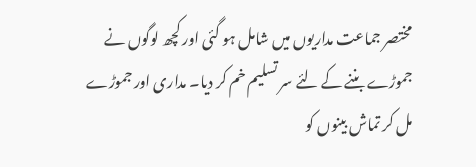مختصر جماعت مداریوں میں شامل ہو گئی اور کچھ لوگوں نے جموڑے بننے کے لئے سر تسلیم خم کر دیا۔ مداری اور جموڑے مل کر تماش بینوں کو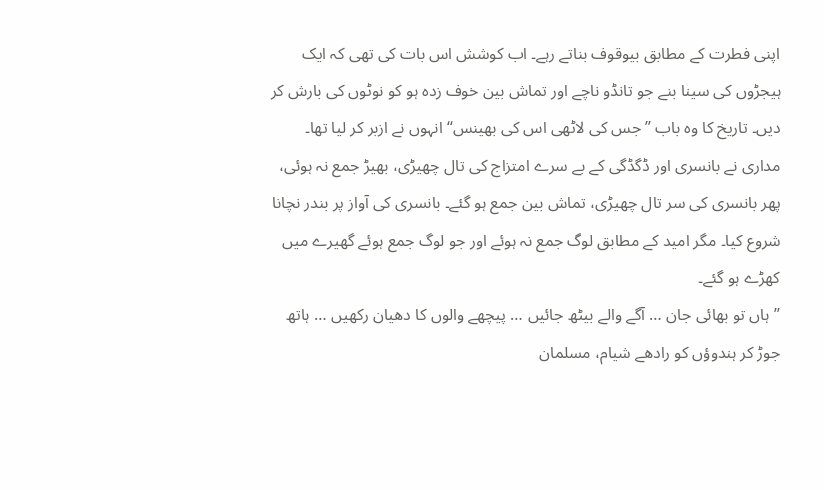اپنی فطرت کے مطابق بیوقوف بناتے رہے۔ اب کوشش اس بات کی تھی کہ ایک ہیجڑوں کی سینا بنے جو تانڈو ناچے اور تماش بین خوف زدہ ہو کو نوٹوں کی بارش کر دیں۔ تاریخ کا وہ باب ’’جس کی لاٹھی اس کی بھینس‘‘ انہوں نے ازبر کر لیا تھا۔
مداری نے بانسری اور ڈگڈگی کے بے سرے امتزاج کی تال چھیڑی، بھیڑ جمع نہ ہوئی، پھر بانسری کی سر تال چھیڑی، تماش بین جمع ہو گئے۔ بانسری کی آواز پر بندر نچانا شروع کیا۔ مگر امید کے مطابق لوگ جمع نہ ہوئے اور جو لوگ جمع ہوئے گھیرے میں کھڑے ہو گئے۔
’’ہاں تو بھائی جان … آگے والے بیٹھ جائیں … پیچھے والوں کا دھیان رکھیں … ہاتھ جوڑ کر ہندوؤں کو رادھے شیام، مسلمان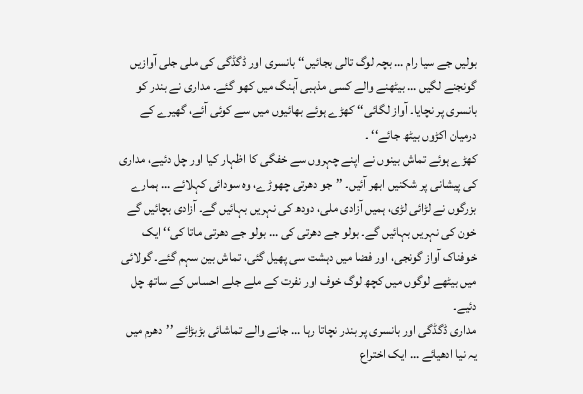بولیں جے سیا رام … بچہ لوگ تالی بجائیں‘‘ بانسری اور ڈگڈگی کی ملی جلی آوازیں گونجنے لگیں … بیٹھنے والے کسی مذہبی آہنگ میں کھو گئے۔ مداری نے بندر کو بانسری پر نچایا۔ آواز لگائی‘‘ کھڑے ہوئے بھائیوں میں سے کوئی آئے، گھیرے کے درمیان اکڑوں بیٹھ جائے‘‘ ۔
کھڑے ہوئے تماش بینوں نے اپنے چہروں سے خفگی کا اظہار کیا اور چل دئیے، مداری کی پیشانی پر شکنیں ابھر آئیں۔ ’’جو دھرتی چھوڑے، وہ سودائی کہلائے … ہمارے بزرگوں نے لڑائی لڑی، ہمیں آزادی ملی، دودھ کی نہریں بہائیں گے۔ آزادی بچائیں گے خون کی نہریں بہائیں گے۔ بولو جے دھرتی کی … بولو جے دھرتی ماتا کی‘‘ ایک خوفناک آواز گونجی، اور فضا میں دہشت سی پھیل گئی، تماش بین سہم گئے۔ گولائی میں بیٹھے لوگوں میں کچھ لوگ خوف اور نفرت کے ملے جلے احساس کے ساتھ چل دئیے۔
مداری ڈگڈگی اور بانسری پر بندر نچاتا رہا … جانے والے تماشائی بڑبڑائے ’’دھرم میں یہ نیا ادھیائے … ایک اختراع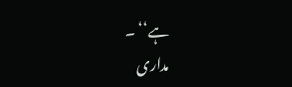ہے‘‘ ۔
مداری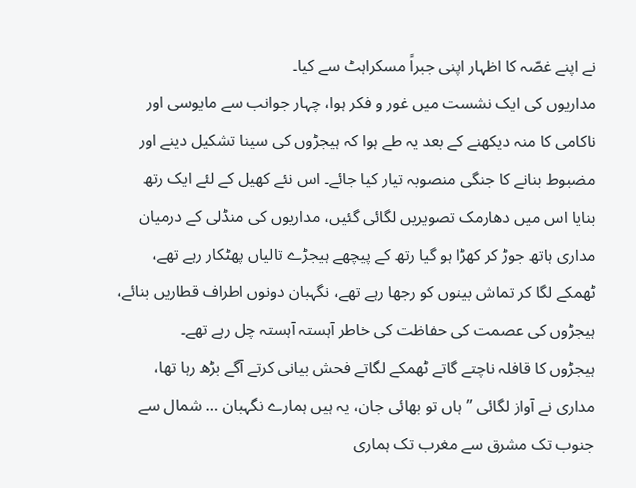نے اپنے غصّہ کا اظہار اپنی جبراً مسکراہٹ سے کیا۔
مداریوں کی ایک نشست میں غور و فکر ہوا، چہار جوانب سے مایوسی اور ناکامی کا منہ دیکھنے کے بعد یہ طے ہوا کہ ہیجڑوں کی سینا تشکیل دینے اور مضبوط بنانے کا جنگی منصوبہ تیار کیا جائے۔ اس نئے کھیل کے لئے ایک رتھ بنایا اس میں دھارمک تصویریں لگائی گئیں، مداریوں کی منڈلی کے درمیان مداری ہاتھ جوڑ کر کھڑا ہو گیا رتھ کے پیچھے ہیجڑے تالیاں پھٹکار رہے تھے، ٹھمکے لگا کر تماش بینوں کو رجھا رہے تھے، نگہبان دونوں اطراف قطاریں بنائے، ہیجڑوں کی عصمت کی حفاظت کی خاطر آہستہ آہستہ چل رہے تھے۔
ہیجڑوں کا قافلہ ناچتے گاتے ٹھمکے لگاتے فحش بیانی کرتے آگے بڑھ رہا تھا، مداری نے آواز لگائی ’’ہاں تو بھائی جان، یہ ہیں ہمارے نگہبان … شمال سے جنوب تک مشرق سے مغرب تک ہماری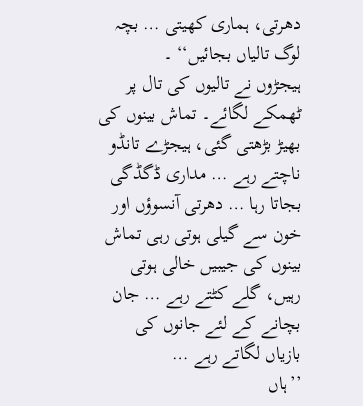دھرتی، ہماری کھیتی … بچہ لوگ تالیاں بجائیں‘‘ ۔
ہیجڑوں نے تالیوں کی تال پر ٹھمکے لگائے۔ تماش بینوں کی بھیڑ بڑھتی گئی، ہیجڑے تانڈو ناچتے رہے … مداری ڈگڈگی بجاتا رہا … دھرتی آنسوؤں اور خون سے گیلی ہوتی رہی تماش بینوں کی جیبیں خالی ہوتی رہیں، گلے کٹتے رہے … جان بچانے کے لئے جانوں کی بازیاں لگاتے رہے …
’’ہاں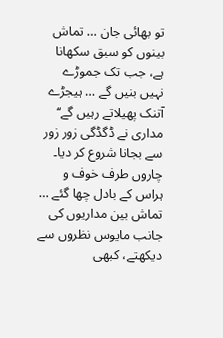تو بھائی جان … تماش بینوں کو سبق سکھانا ہے، جب تک جموڑے نہیں بنیں گے … ہیجڑے آتنک پھیلاتے رہیں گے‘‘ مداری نے ڈگڈگی زور زور سے بجانا شروع کر دیا۔
چاروں طرف خوف و ہراس کے بادل چھا گئے … تماش بین مداریوں کی جانب مایوس نظروں سے دیکھتے، کبھی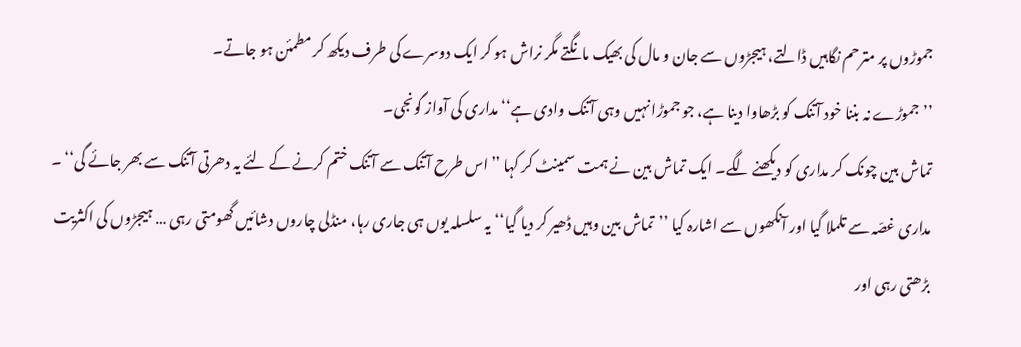جموڑوں پر مترحم نگاہیں ڈالتے، ہیجڑوں سے جان و مال کی بھیک مانگتے مگر نراش ہو کر ایک دوسرے کی طرف دیکھ کر مطمئن ہو جاتے۔
’’جموڑے نہ بننا خود آتنک کو بڑھاوا دینا ہے، جو جموڑا نہیں وہی آتنک وادی ہے‘‘ مداری کی آواز گونجی۔
تماش بین چونک کر مداری کو دیکھنے لگے۔ ایک تماش بین نے ہمت سمینٹ کر کہا ’’اس طرح آتنک سے آتنک ختم کرنے کے لئے یہ دھرتی آتنک سے بھر جائے گی‘‘ ۔
مداری غصّہ سے تلملا گیا اور آنکھوں سے اشارہ کیا ’’تماش بین وہیں ڈھیر کر دیا گیا‘‘ یہ سلسلہ یوں ہی جاری رہا، منڈلی چاروں دشائیں گھومتی رہی … ہیجڑوں کی اکثریت بڑھتی رہی اور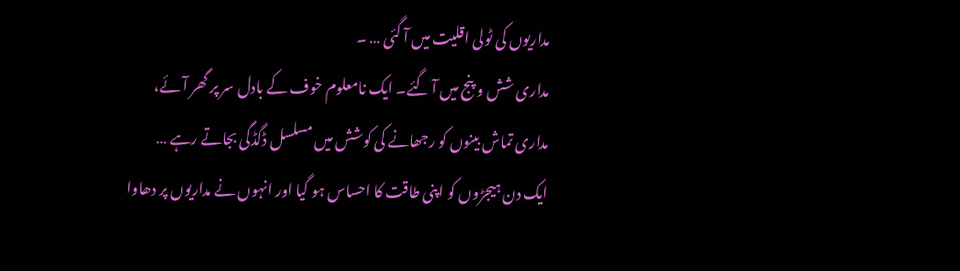مداریوں کی ٹولی اقلیت میں آ گئی … ۔
مداری شش و پنج میں آ گئے۔ ایک نامعلوم خوف کے بادل سر پر گھر آئے، مداری تماش بینوں کو رجھانے کی کوشش میں مسلسل ڈگڈگی بجاتے رہے …
ایک دن ہیجڑوں کو اپنی طاقت کا احساس ہو گیا اور انہوں نے مداریوں پر دھاوا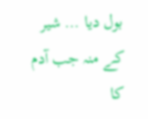بول دیا … شیر کے منہ جب آدم کا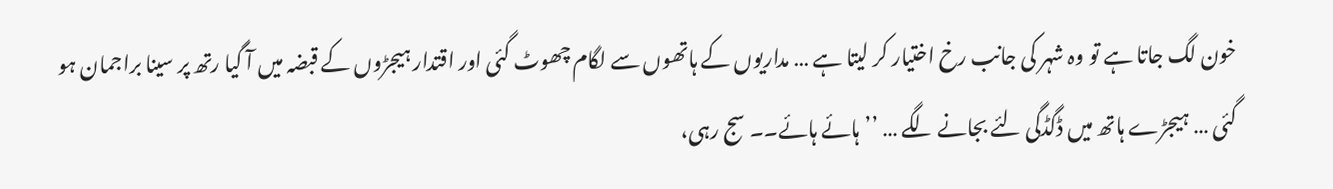خون لگ جاتا ہے تو وہ شہر کی جانب رخ اختیار کر لیتا ہے … مداریوں کے ہاتھوں سے لگام چھوٹ گئی اور اقتدار ہیجڑوں کے قبضہ میں آ گیا رتھ پر سینا براجمان ہو گئی … ہیجڑے ہاتھ میں ڈگڈگی لئے بجانے لگے … ’’ہائے ہائے۔۔ سج رہی،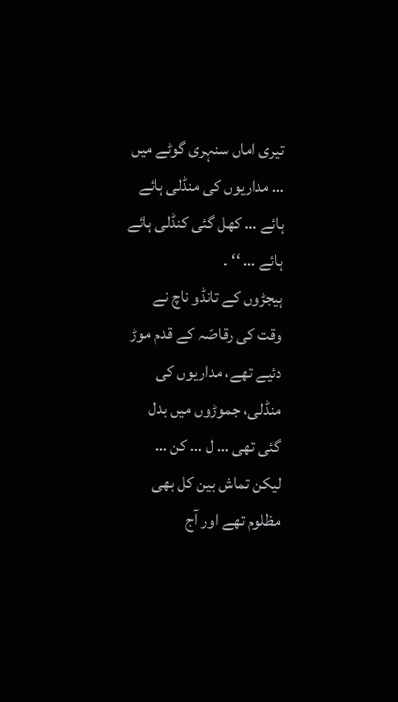تیری اماں سنہری گوٹے میں … مداریوں کی منڈلی ہائے ہائے … کھل گئی کنڈلی ہائے ہائے … ‘‘ ۔
ہیجڑوں کے تانڈو ناچ نے وقت کی رقاصّہ کے قدم موڑ دئیے تھے، مداریوں کی منڈلی، جموڑوں میں بدل گئی تھی … ل … کن … لیکن تماش بین کل بھی مظلوم تھے اور آج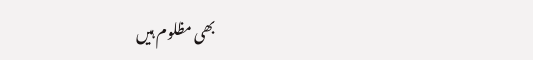بھی مظلوم ہیں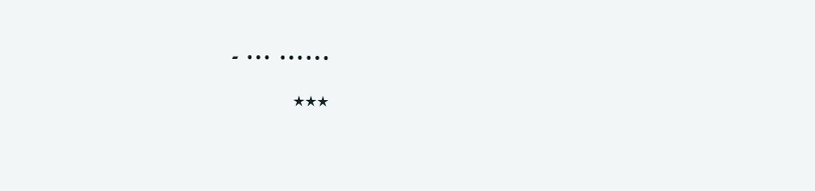…… … ۔
٭٭٭